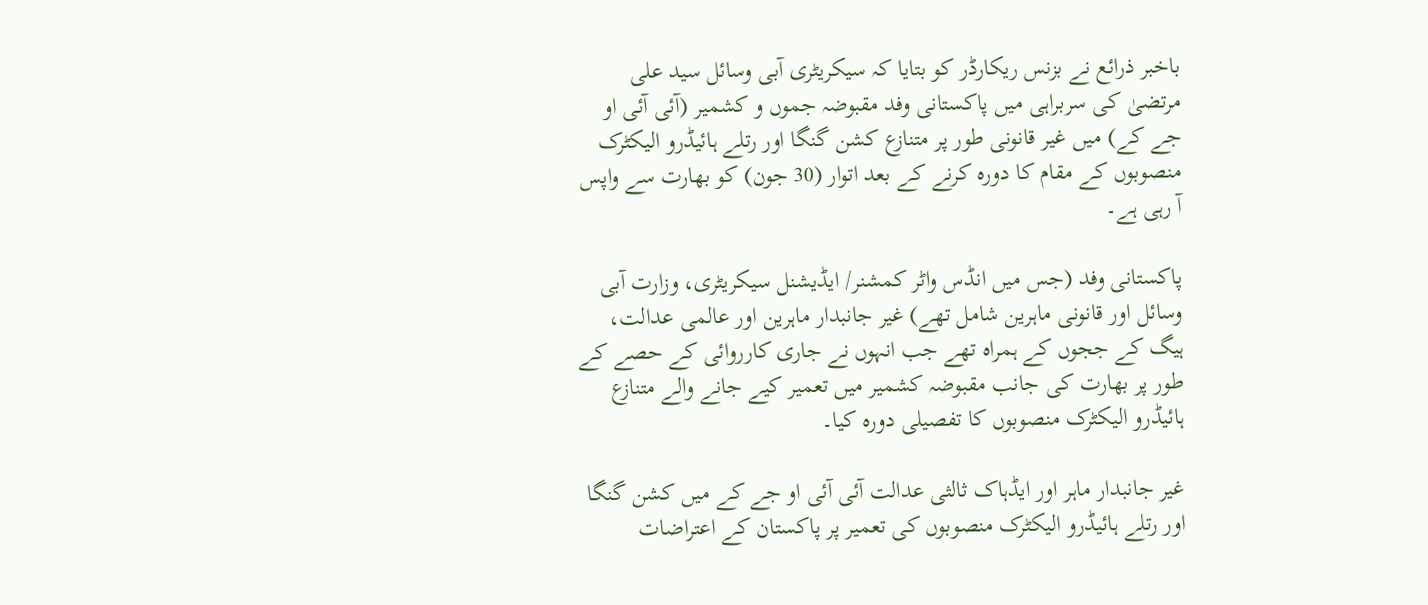باخبر ذرائع نے بزنس ریکارڈر کو بتایا کہ سیکریٹری آبی وسائل سید علی مرتضیٰ کی سربراہی میں پاکستانی وفد مقبوضہ جموں و کشمیر (آئی آئی او جے کے) میں غیر قانونی طور پر متنازع کشن گنگا اور رتلے ہائیڈرو الیکٹرک منصوبوں کے مقام کا دورہ کرنے کے بعد اتوار (30 جون) کو بھارت سے واپس آ رہی ہے۔

پاکستانی وفد (جس میں انڈس واٹر کمشنر/ ایڈیشنل سیکریٹری، وزارت آبی وسائل اور قانونی ماہرین شامل تھے) غیر جانبدار ماہرین اور عالمی عدالت، ہیگ کے ججوں کے ہمراہ تھے جب انہوں نے جاری کارروائی کے حصے کے طور پر بھارت کی جانب مقبوضہ کشمیر میں تعمیر کیے جانے والے متنازع ہائیڈرو الیکٹرک منصوبوں کا تفصیلی دورہ کیا۔

غیر جانبدار ماہر اور ایڈہاک ثالثی عدالت آئی آئی او جے کے میں کشن گنگا اور رتلے ہائیڈرو الیکٹرک منصوبوں کی تعمیر پر پاکستان کے اعتراضات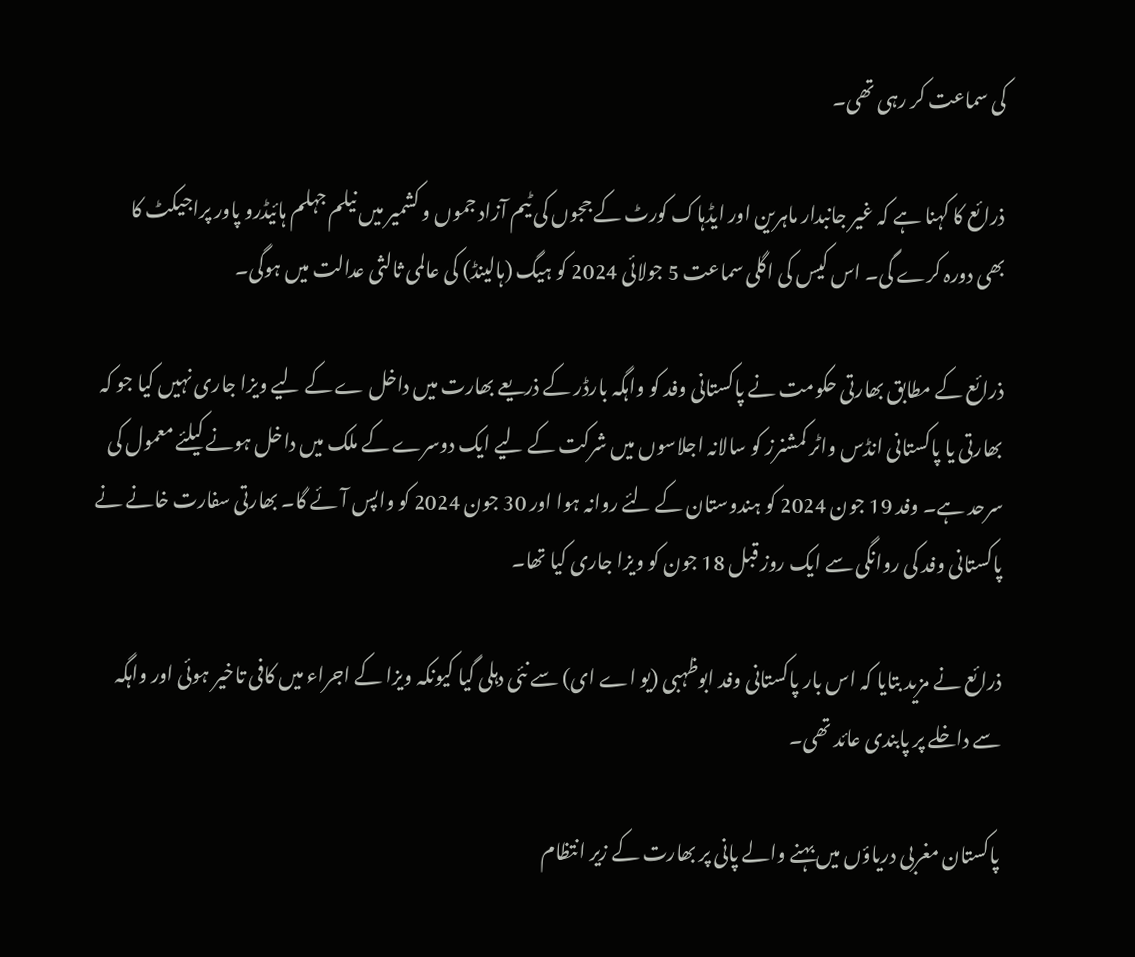کی سماعت کر رہی تھی۔

ذرائع کا کہنا ہے کہ غیر جانبدار ماہرین اور ایڈہاک کورٹ کے ججوں کی ٹیم آزاد جموں و کشمیر میں نیلم جہلم ہائیڈرو پاور پراجیکٹ کا بھی دورہ کرے گی۔ اس کیس کی اگلی سماعت 5 جولائی 2024 کو ہیگ (ہالینڈ) کی عالمی ثالثی عدالت میں ہوگی۔

ذرائع کے مطابق بھارتی حکومت نے پاکستانی وفد کو واہگہ بارڈر کے ذریعے بھارت میں داخل ے کے لیے ویزا جاری نہیں کیا جو کہ بھارتی یا پاکستانی انڈس واٹر کمشنرز کو سالانہ اجلاسوں میں شرکت کے لیے ایک دوسرے کے ملک میں داخل ہونے کیلئے معمول کی سرحد ہے۔ وفد 19 جون 2024 کو ہندوستان کے لئے روانہ ہوا اور 30 جون 2024 کو واپس آئے گا۔ بھارتی سفارت خانے نے پاکستانی وفد کی روانگی سے ایک روز قبل 18 جون کو ویزا جاری کیا تھا۔

ذرائع نے مزید بتایا کہ اس بار پاکستانی وفد ابوظہبی (یو اے ای) سے نئی دہلی گیا کیونکہ ویزا کے اجراء میں کافی تاخیر ہوئی اور واہگہ سے داخلے پر پابندی عائد تھی۔

پاکستان مغربی دریاؤں میں بہنے والے پانی پر بھارت کے زیر انتظام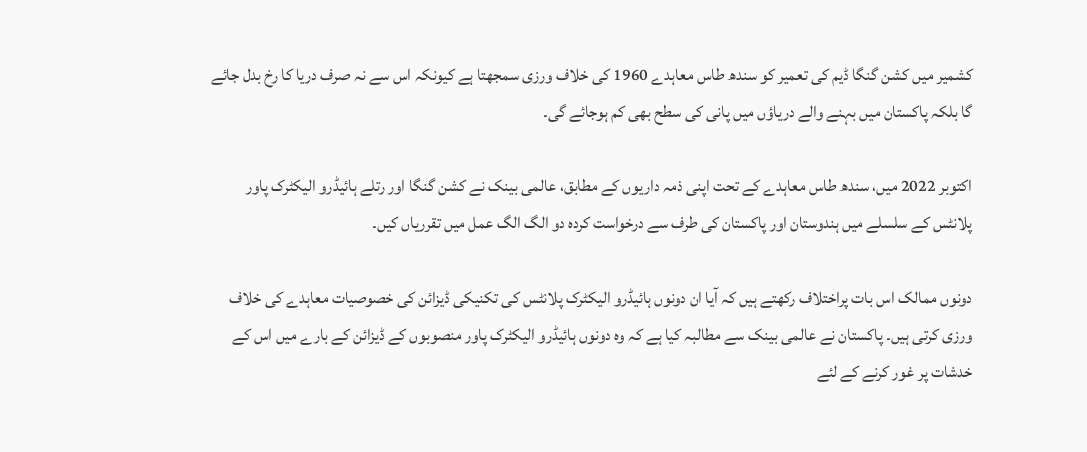کشمیر میں کشن گنگا ڈیم کی تعمیر کو سندھ طاس معاہدے 1960 کی خلاف ورزی سمجھتا ہے کیونکہ اس سے نہ صرف دریا کا رخ بدل جائے گا بلکہ پاکستان میں بہنے والے دریاؤں میں پانی کی سطح بھی کم ہوجائے گی۔

اکتوبر 2022 میں، سندھ طاس معاہدے کے تحت اپنی ذمہ داریوں کے مطابق، عالمی بینک نے کشن گنگا اور رتلے ہائیڈرو الیکٹرک پاور پلانٹس کے سلسلے میں ہندوستان اور پاکستان کی طرف سے درخواست کردہ دو الگ الگ عمل میں تقرریاں کیں۔

دونوں ممالک اس بات پراختلاف رکھتے ہیں کہ آیا ان دونوں ہائیڈرو الیکٹرک پلانٹس کی تکنیکی ڈیزائن کی خصوصیات معاہدے کی خلاف ورزی کرتی ہیں۔ پاکستان نے عالمی بینک سے مطالبہ کیا ہے کہ وہ دونوں ہائیڈرو الیکٹرک پاور منصوبوں کے ڈیزائن کے بارے میں اس کے خدشات پر غور کرنے کے لئے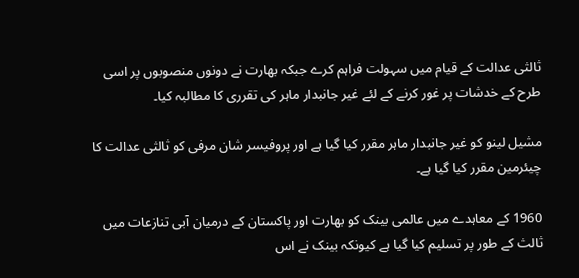ثالثی عدالت کے قیام میں سہولت فراہم کرے جبکہ بھارت نے دونوں منصوبوں پر اسی طرح کے خدشات پر غور کرنے کے لئے غیر جانبدار ماہر کی تقرری کا مطالبہ کیا۔

مشیل لینو کو غیر جانبدار ماہر مقرر کیا گیا ہے اور پروفیسر شان مرفی کو ثالثی عدالت کا چیئرمین مقرر کیا گیا ہے۔

1960 کے معاہدے میں عالمی بینک کو بھارت اور پاکستان کے درمیان آبی تنازعات میں ثالث کے طور پر تسلیم کیا گیا ہے کیونکہ بینک نے اس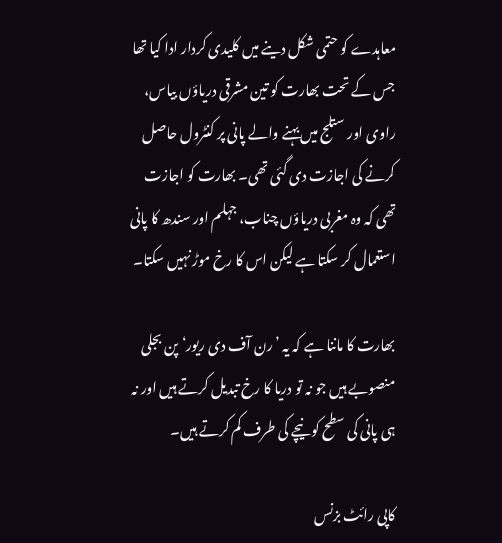معاہدے کو حتمی شکل دینے میں کلیدی کردار ادا کیا تھا جس کے تحت بھارت کو تین مشرقی دریاؤں بیاس، راوی اور ستلج میں بہنے والے پانی پر کنٹرول حاصل کرنے کی اجازت دی گئی تھی۔ بھارت کو اجازت تھی کہ وہ مغربی دریاؤں چناب، جہلم اور سندھ کا پانی استعمال کر سکتا ہے لیکن اس کا رخ موڑ نہیں سکتا۔

بھارت کا ماننا ہے کہ یہ ’رن آف دی ریور‘ پن بجلی منصوبے ہیں جو نہ تو دریا کا رخ تبدیل کرتے ہیں اور نہ ہی پانی کی سطح کو نیچے کی طرف کم کرتے ہیں۔

کاپی رائٹ بزنس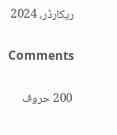ریکارڈر، 2024

Comments

200 حروف